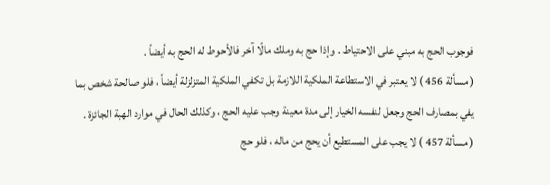فوجوب الحج به مبني على الاحتياط . وإذا حج به وملك مالًا آخر فالأحوط له الحج به أيضاً .
( مسألة 456 ) لا يعتبر في الاستطاعة الملكية اللازمة بل تكفي الملكية المتزلزلة أيضاً ، فلو صالحة شخص بما يفي بمصارف الحج وجعل لنفسه الخيار إلى مدة معينة وجب عليه الحج ، وكذلك الحال في موارد الهبة الجائزة .
( مسألة 457 ) لا يجب على المستطيع أن يحج من ماله ، فلو حج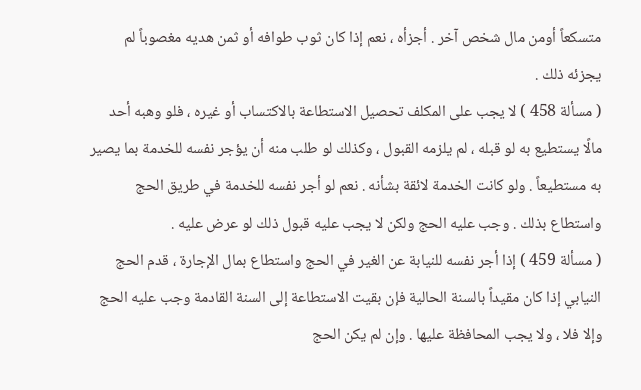متسكعاً أومن مال شخص آخر . أجزأه ، نعم إذا كان ثوب طوافه أو ثمن هديه مغصوباً لم يجزئه ذلك .
( مسألة 458 ) لا يجب على المكلف تحصيل الاستطاعة بالاكتساب أو غيره ، فلو وهبه أحد مالًا يستطيع به لو قبله ، لم يلزمه القبول ، وكذلك لو طلب منه أن يؤجر نفسه للخدمة بما يصير به مستطيعاً . ولو كانت الخدمة لائقة بشأنه . نعم لو أجر نفسه للخدمة في طريق الحج واستطاع بذلك . وجب عليه الحج ولكن لا يجب عليه قبول ذلك لو عرض عليه .
( مسألة 459 ) إذا أجر نفسه للنيابة عن الغير في الحج واستطاع بمال الإجارة ، قدم الحج النيابي إذا كان مقيداً بالسنة الحالية فإن بقيت الاستطاعة إلى السنة القادمة وجب عليه الحج وإلا فلا ، ولا يجب المحافظة عليها . وإن لم يكن الحج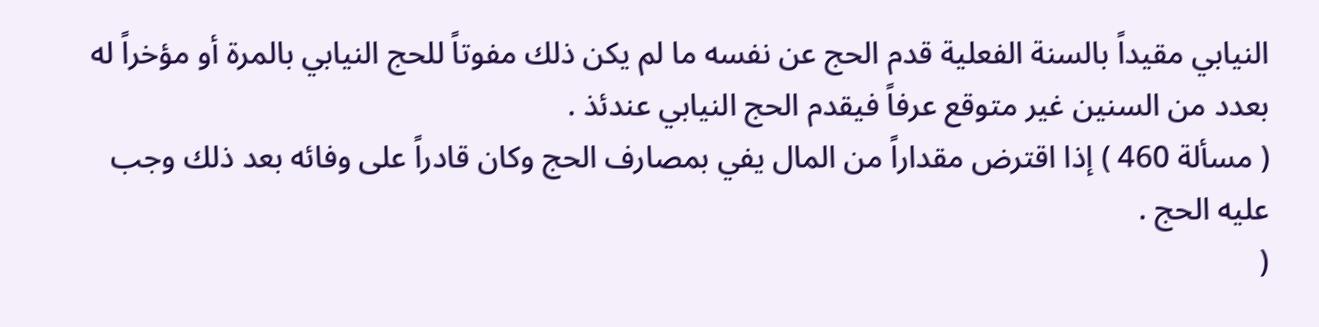النيابي مقيداً بالسنة الفعلية قدم الحج عن نفسه ما لم يكن ذلك مفوتاً للحج النيابي بالمرة أو مؤخراً له بعدد من السنين غير متوقع عرفاً فيقدم الحج النيابي عندئذ .
( مسألة 460 ) إذا اقترض مقداراً من المال يفي بمصارف الحج وكان قادراً على وفائه بعد ذلك وجب عليه الحج .
(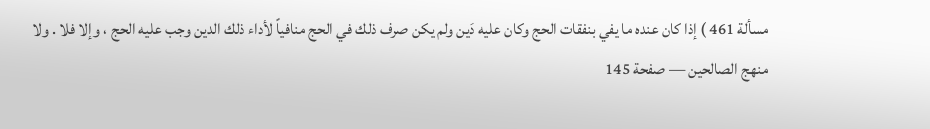مسألة 461 ) إذا كان عنده ما يفي بنفقات الحج وكان عليه دَين ولم يكن صرف ذلك في الحج منافياً لأداء ذلك الدين وجب عليه الحج ، وإلا فلا . ولا
منهج الصالحين — صفحة 145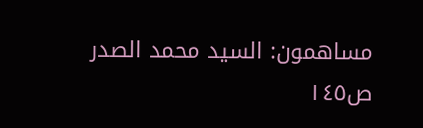مساهمون: السيد محمد الصدر
ص١٤٥